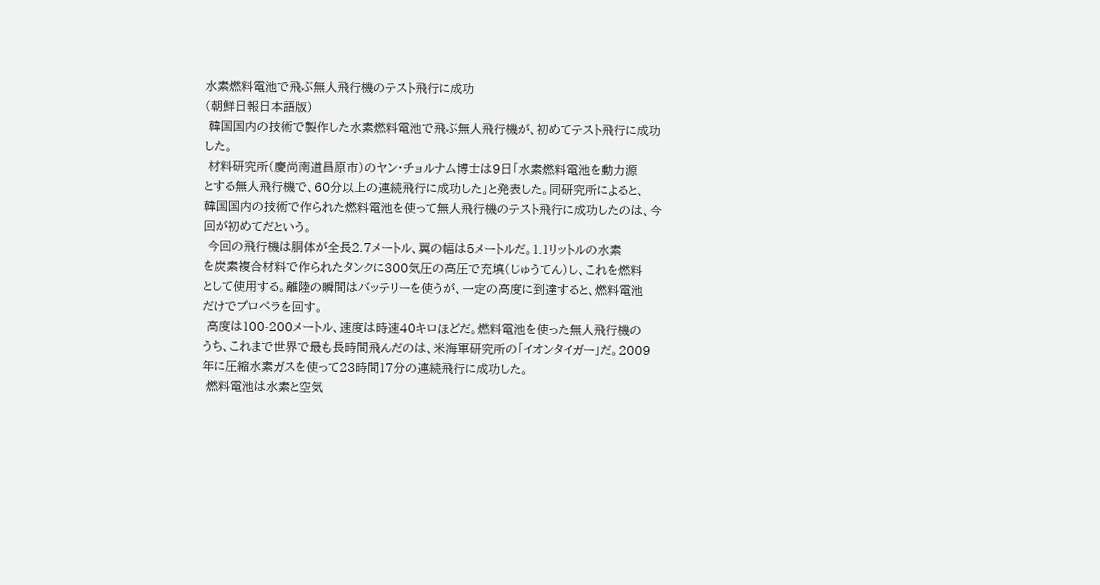水素燃料電池で飛ぶ無人飛行機のテスト飛行に成功
(朝鮮日報日本語版)
 韓国国内の技術で製作した水素燃料電池で飛ぶ無人飛行機が、初めてテスト飛行に成功
した。
 材料研究所(慶尚南道昌原市)のヤン・チョルナム博士は9日「水素燃料電池を動力源
とする無人飛行機で、60分以上の連続飛行に成功した」と発表した。同研究所によると、
韓国国内の技術で作られた燃料電池を使って無人飛行機のテスト飛行に成功したのは、今
回が初めてだという。
 今回の飛行機は胴体が全長2.7メートル、翼の幅は5メートルだ。1.1リットルの水素
を炭素複合材料で作られたタンクに300気圧の高圧で充填(じゅうてん)し、これを燃料
として使用する。離陸の瞬間はバッテリーを使うが、一定の高度に到達すると、燃料電池
だけでプロペラを回す。
 高度は100-200メートル、速度は時速40キロほどだ。燃料電池を使った無人飛行機の
うち、これまで世界で最も長時間飛んだのは、米海軍研究所の「イオンタイガー」だ。2009
年に圧縮水素ガスを使って23時間17分の連続飛行に成功した。
 燃料電池は水素と空気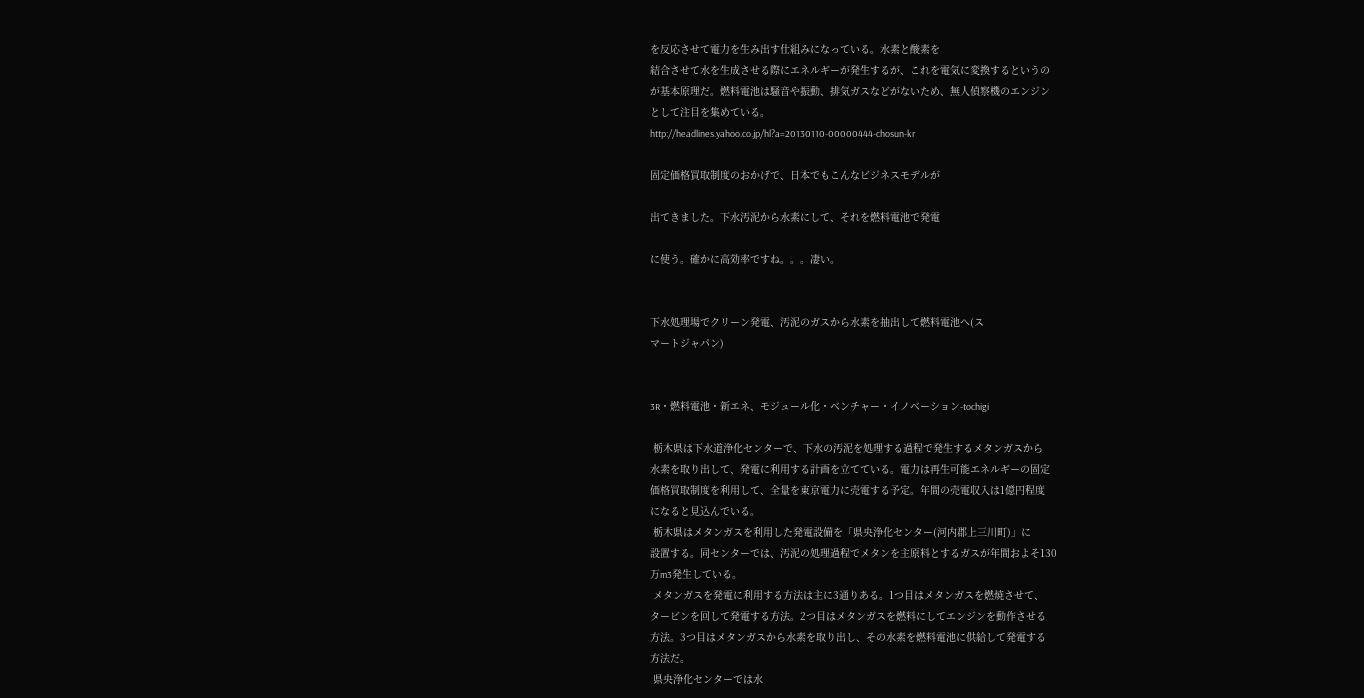を反応させて電力を生み出す仕組みになっている。水素と酸素を
結合させて水を生成させる際にエネルギーが発生するが、これを電気に変換するというの
が基本原理だ。燃料電池は騒音や振動、排気ガスなどがないため、無人偵察機のエンジン
として注目を集めている。
http://headlines.yahoo.co.jp/hl?a=20130110-00000444-chosun-kr

固定価格買取制度のおかげで、日本でもこんなビジネスモデルが

出てきました。下水汚泥から水素にして、それを燃料電池で発電

に使う。確かに高効率ですね。。。凄い。


下水処理場でクリーン発電、汚泥のガスから水素を抽出して燃料電池へ(ス
マートジャパン)


3R・燃料電池・新エネ、モジュール化・ベンチャー・イノベーション-tochigi

 栃木県は下水道浄化センターで、下水の汚泥を処理する過程で発生するメタンガスから
水素を取り出して、発電に利用する計画を立てている。電力は再生可能エネルギーの固定
価格買取制度を利用して、全量を東京電力に売電する予定。年間の売電収入は1億円程度
になると見込んでいる。
 栃木県はメタンガスを利用した発電設備を「県央浄化センター(河内郡上三川町)」に
設置する。同センターでは、汚泥の処理過程でメタンを主原料とするガスが年間およそ130
万m3発生している。
 メタンガスを発電に利用する方法は主に3通りある。1つ目はメタンガスを燃焼させて、
タービンを回して発電する方法。2つ目はメタンガスを燃料にしてエンジンを動作させる
方法。3つ目はメタンガスから水素を取り出し、その水素を燃料電池に供給して発電する
方法だ。
 県央浄化センターでは水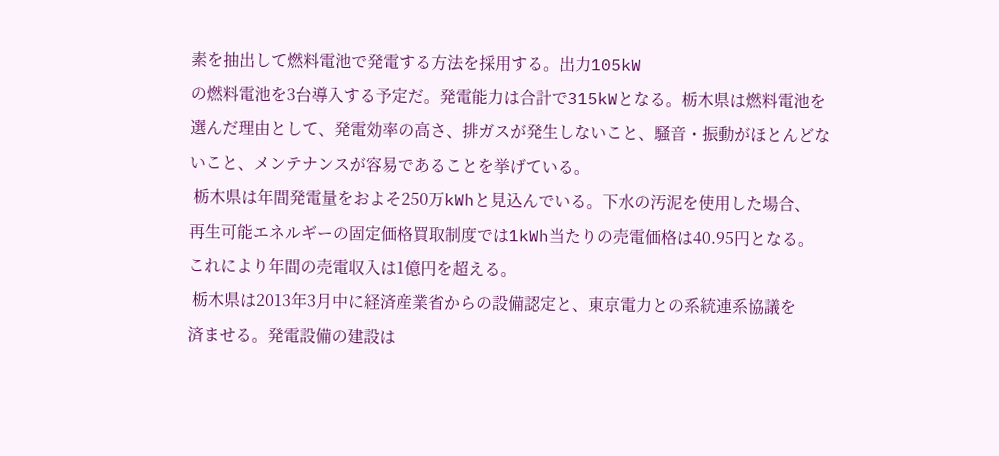素を抽出して燃料電池で発電する方法を採用する。出力105kW
の燃料電池を3台導入する予定だ。発電能力は合計で315kWとなる。栃木県は燃料電池を
選んだ理由として、発電効率の高さ、排ガスが発生しないこと、騒音・振動がほとんどな
いこと、メンテナンスが容易であることを挙げている。
 栃木県は年間発電量をおよそ250万kWhと見込んでいる。下水の汚泥を使用した場合、
再生可能エネルギーの固定価格買取制度では1kWh当たりの売電価格は40.95円となる。
これにより年間の売電収入は1億円を超える。
 栃木県は2013年3月中に経済産業省からの設備認定と、東京電力との系統連系協議を
済ませる。発電設備の建設は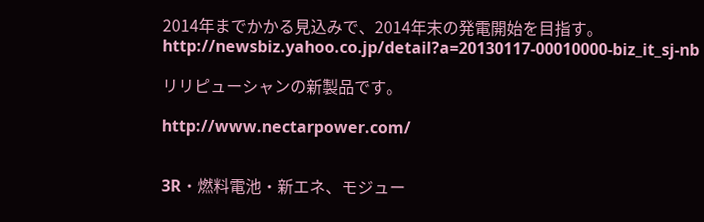2014年までかかる見込みで、2014年末の発電開始を目指す。
http://newsbiz.yahoo.co.jp/detail?a=20130117-00010000-biz_it_sj-nb

リリピューシャンの新製品です。

http://www.nectarpower.com/


3R・燃料電池・新エネ、モジュー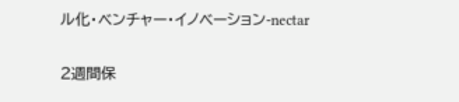ル化・ベンチャー・イノベーション-nectar

2週間保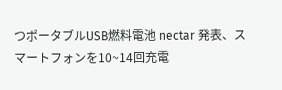つポータブルUSB燃料電池 nectar 発表、スマートフォンを10~14回充電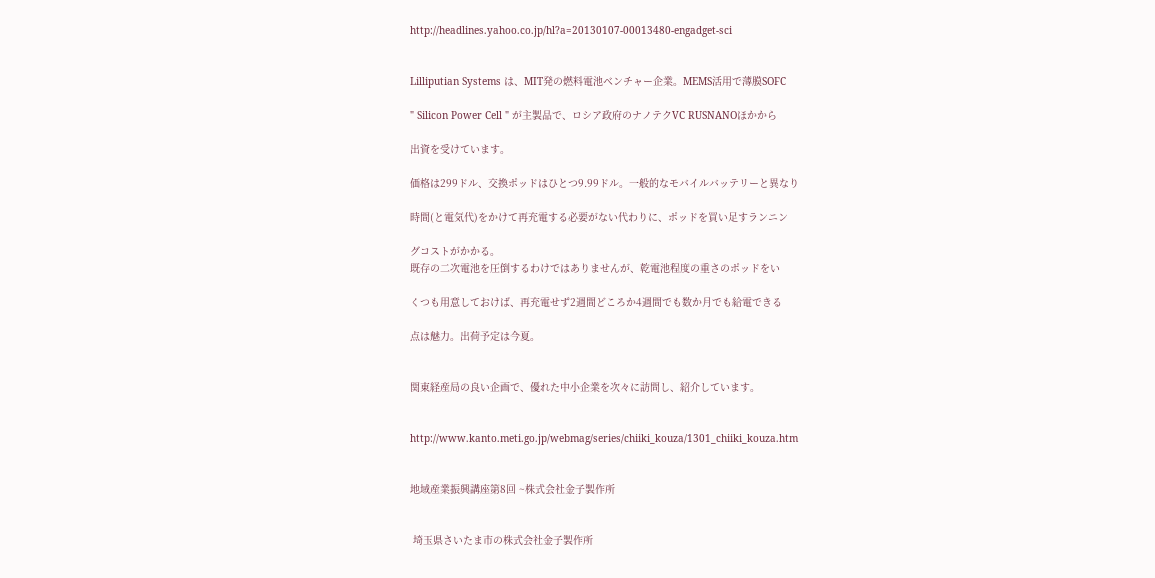http://headlines.yahoo.co.jp/hl?a=20130107-00013480-engadget-sci


Lilliputian Systems は、MIT発の燃料電池ベンチャー企業。MEMS活用で薄膜SOFC

" Silicon Power Cell " が主製品で、ロシア政府のナノテクVC RUSNANOほかから

出資を受けています。

価格は299ドル、交換ポッドはひとつ9.99ドル。一般的なモバイルバッテリーと異なり

時間(と電気代)をかけて再充電する必要がない代わりに、ポッドを買い足すランニン

グコストがかかる。
既存の二次電池を圧倒するわけではありませんが、乾電池程度の重さのポッドをい

くつも用意しておけば、再充電せず2週間どころか4週間でも数か月でも給電できる

点は魅力。出荷予定は今夏。


関東経産局の良い企画で、優れた中小企業を次々に訪問し、紹介しています。


http://www.kanto.meti.go.jp/webmag/series/chiiki_kouza/1301_chiiki_kouza.htm


地域産業振興講座第8回 ~株式会社金子製作所


 埼玉県さいたま市の株式会社金子製作所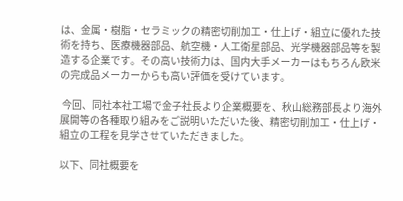は、金属・樹脂・セラミックの精密切削加工・仕上げ・組立に優れた技術を持ち、医療機器部品、航空機・人工衛星部品、光学機器部品等を製造する企業です。その高い技術力は、国内大手メーカーはもちろん欧米の完成品メーカーからも高い評価を受けています。

 今回、同社本社工場で金子社長より企業概要を、秋山総務部長より海外展開等の各種取り組みをご説明いただいた後、精密切削加工・仕上げ・組立の工程を見学させていただきました。

以下、同社概要を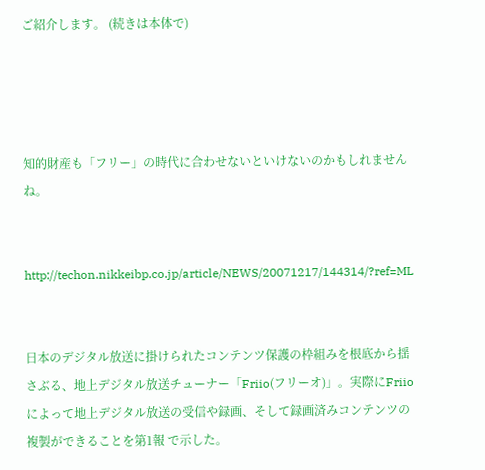ご紹介します。 (続きは本体で)




知的財産も「フリー」の時代に合わせないといけないのかもしれませんね。


http://techon.nikkeibp.co.jp/article/NEWS/20071217/144314/?ref=ML


日本のデジタル放送に掛けられたコンテンツ保護の枠組みを根底から揺さぶる、地上デジタル放送チューナー「Friio(フリーオ)」。実際にFriioによって地上デジタル放送の受信や録画、そして録画済みコンテンツの複製ができることを第1報 で示した。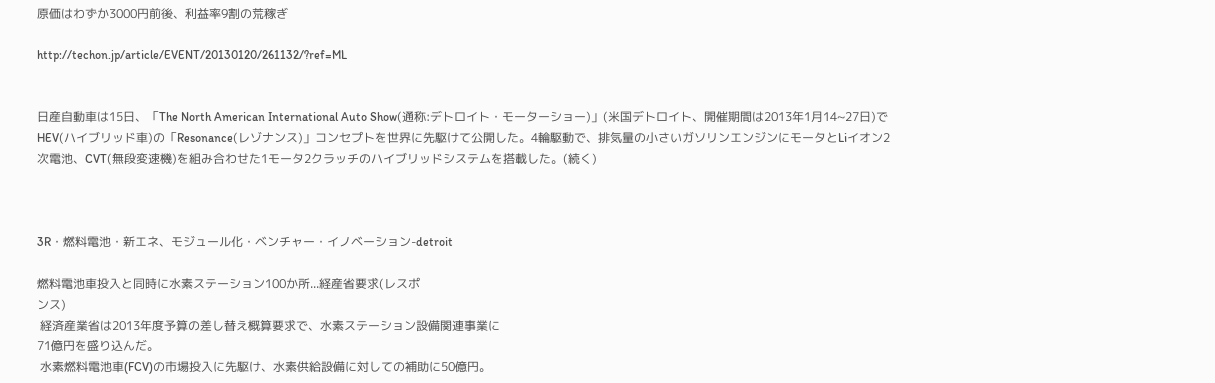原価はわずか3000円前後、利益率9割の荒稼ぎ

http://techon.jp/article/EVENT/20130120/261132/?ref=ML


日産自動車は15日、「The North American International Auto Show(通称:デトロイト・モーターショー)」(米国デトロイト、開催期間は2013年1月14~27日)でHEV(ハイブリッド車)の「Resonance(レゾナンス)」コンセプトを世界に先駆けて公開した。4輪駆動で、排気量の小さいガソリンエンジンにモータとLiイオン2次電池、CVT(無段変速機)を組み合わせた1モータ2クラッチのハイブリッドシステムを搭載した。(続く)



3R・燃料電池・新エネ、モジュール化・ベンチャー・イノベーション-detroit

燃料電池車投入と同時に水素ステーション100か所...経産省要求(レスポ
ンス)
 経済産業省は2013年度予算の差し替え概算要求で、水素ステーション設備関連事業に
71億円を盛り込んだ。
 水素燃料電池車(FCV)の市場投入に先駆け、水素供給設備に対しての補助に50億円。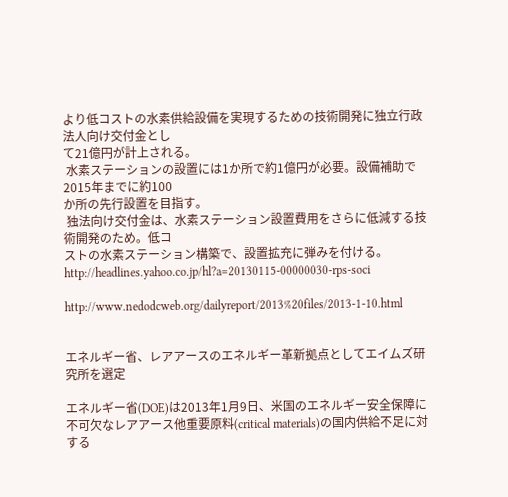より低コストの水素供給設備を実現するための技術開発に独立行政法人向け交付金とし
て21億円が計上される。
 水素ステーションの設置には1か所で約1億円が必要。設備補助で2015年までに約100
か所の先行設置を目指す。
 独法向け交付金は、水素ステーション設置費用をさらに低減する技術開発のため。低コ
ストの水素ステーション構築で、設置拡充に弾みを付ける。
http://headlines.yahoo.co.jp/hl?a=20130115-00000030-rps-soci

http://www.nedodcweb.org/dailyreport/2013%20files/2013-1-10.html


エネルギー省、レアアースのエネルギー革新拠点としてエイムズ研究所を選定

エネルギー省(DOE)は2013年1月9日、米国のエネルギー安全保障に不可欠なレアアース他重要原料(critical materials)の国内供給不足に対する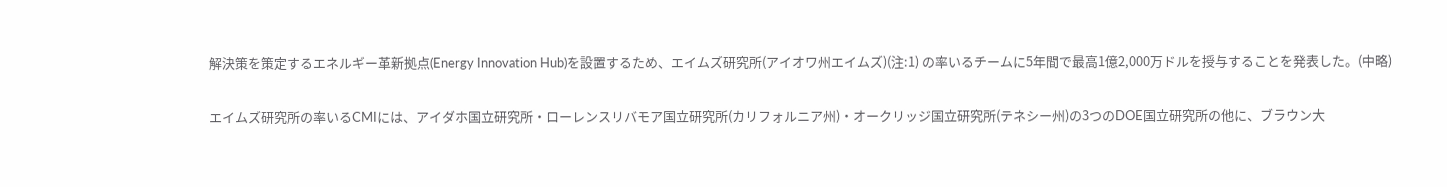解決策を策定するエネルギー革新拠点(Energy Innovation Hub)を設置するため、エイムズ研究所(アイオワ州エイムズ)(注:1) の率いるチームに5年間で最高1億2,000万ドルを授与することを発表した。(中略)

エイムズ研究所の率いるCMIには、アイダホ国立研究所・ローレンスリバモア国立研究所(カリフォルニア州)・オークリッジ国立研究所(テネシー州)の3つのDOE国立研究所の他に、ブラウン大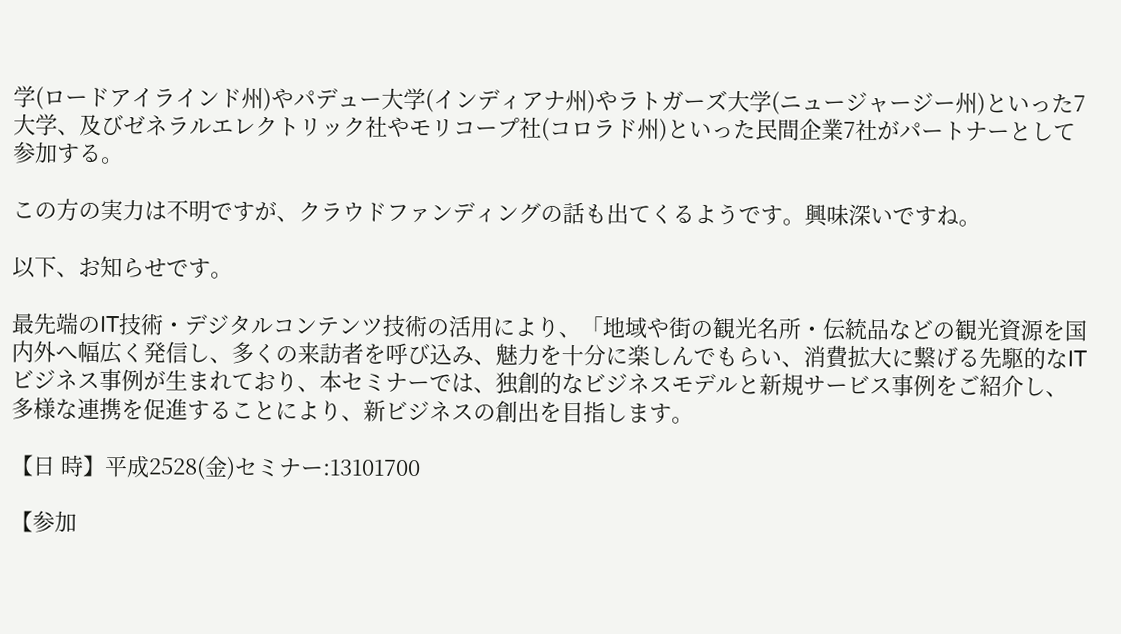学(ロードアイラインド州)やパデュー大学(インディアナ州)やラトガーズ大学(ニュージャージー州)といった7大学、及びゼネラルエレクトリック社やモリコープ社(コロラド州)といった民間企業7社がパートナーとして参加する。

この方の実力は不明ですが、クラウドファンディングの話も出てくるようです。興味深いですね。

以下、お知らせです。

最先端のIT技術・デジタルコンテンツ技術の活用により、「地域や街の観光名所・伝統品などの観光資源を国内外へ幅広く発信し、多くの来訪者を呼び込み、魅力を十分に楽しんでもらい、消費拡大に繋げる先駆的なITビジネス事例が生まれており、本セミナーでは、独創的なビジネスモデルと新規サービス事例をご紹介し、多様な連携を促進することにより、新ビジネスの創出を目指します。

【日 時】平成2528(金)セミナー:13101700

【参加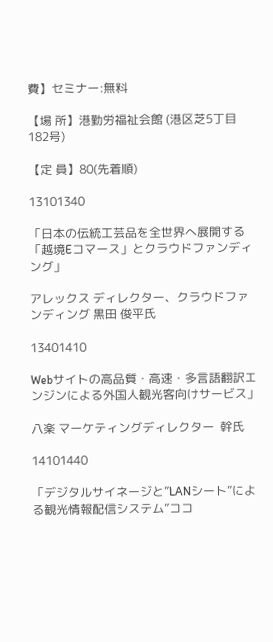費】セミナー:無料

【場 所】港勤労福祉会館 (港区芝5丁目182号)

【定 員】80(先着順)

13101340

「日本の伝統工芸品を全世界へ展開する「越境Eコマース」とクラウドファンディング」

アレックス ディレクター、クラウドファンディング 黒田 俊平氏

13401410

Webサイトの高品質・高速・多言語翻訳エンジンによる外国人観光客向けサービス」

八楽 マーケティングディレクター  幹氏

14101440

「デジタルサイネージと”LANシート”による観光情報配信システム”ココ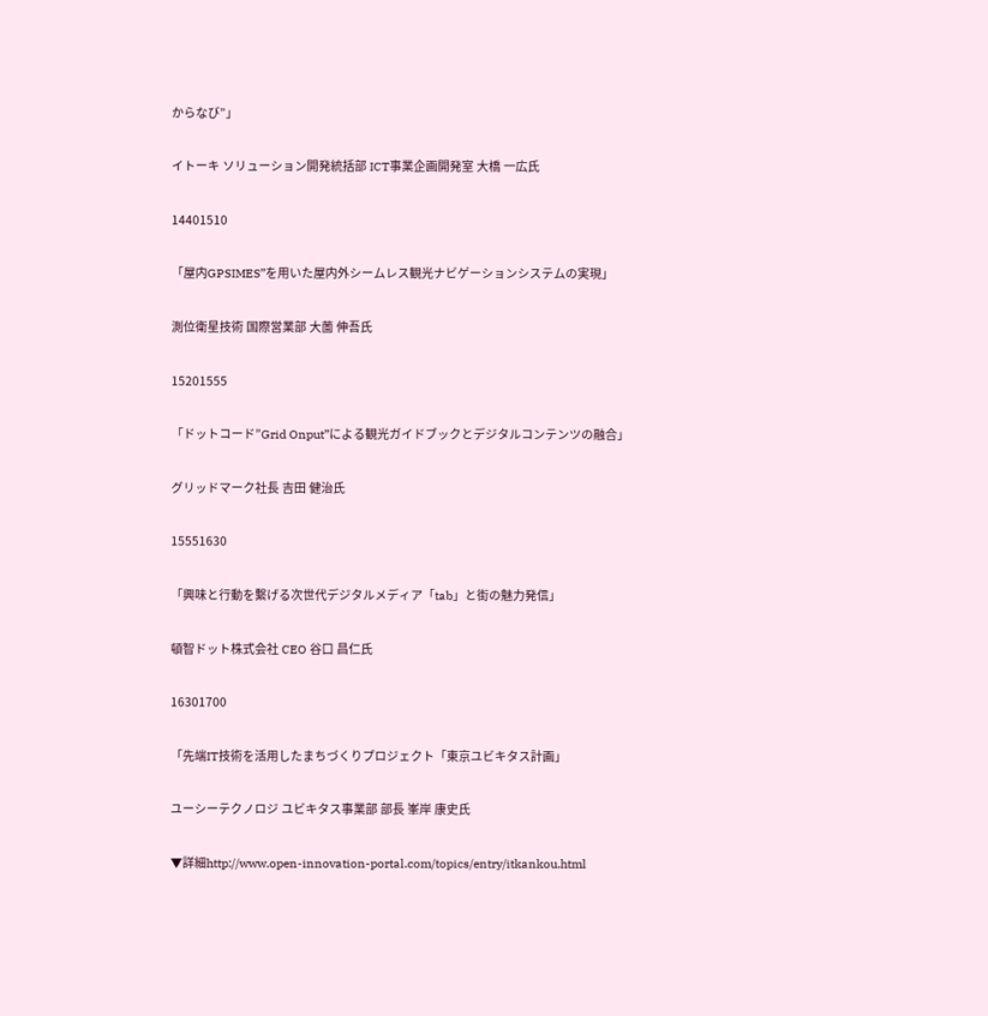からなび”」

イトーキ ソリューション開発統括部 ICT事業企画開発室 大橋 一広氏

14401510

「屋内GPSIMES”を用いた屋内外シームレス観光ナビゲーションシステムの実現」

測位衛星技術 国際営業部 大薗 伸吾氏

15201555

「ドットコード”Grid Onput”による観光ガイドブックとデジタルコンテンツの融合」

グリッドマーク社長 吉田 健治氏

15551630

「興味と行動を繫げる次世代デジタルメディア「tab」と街の魅力発信」

頓智ドット株式会社 CEO 谷口 昌仁氏

16301700

「先端IT技術を活用したまちづくりプロジェクト「東京ユビキタス計画」

ユーシーテクノロジ ユビキタス事業部 部長 峯岸 康史氏

▼詳細http://www.open-innovation-portal.com/topics/entry/itkankou.html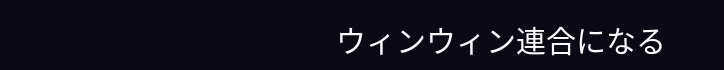ウィンウィン連合になる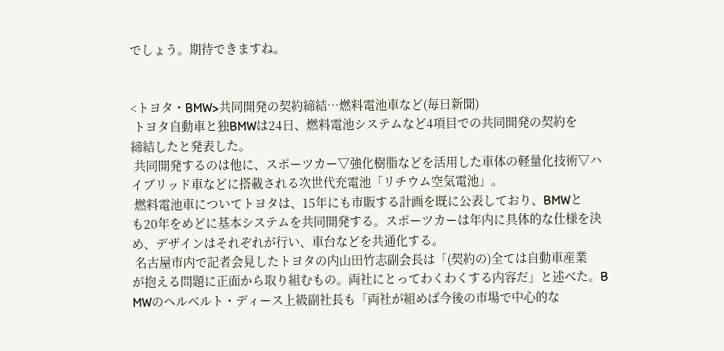でしょう。期待できますね。


<トヨタ・BMW>共同開発の契約締結…燃料電池車など(毎日新聞)
 トヨタ自動車と独BMWは24日、燃料電池システムなど4項目での共同開発の契約を
締結したと発表した。
 共同開発するのは他に、スポーツカー▽強化樹脂などを活用した車体の軽量化技術▽ハ
イブリッド車などに搭載される次世代充電池「リチウム空気電池」。
 燃料電池車についてトヨタは、15年にも市販する計画を既に公表しており、BMWと
も20年をめどに基本システムを共同開発する。スポーツカーは年内に具体的な仕様を決
め、デザインはそれぞれが行い、車台などを共通化する。
 名古屋市内で記者会見したトヨタの内山田竹志副会長は「(契約の)全ては自動車産業
が抱える問題に正面から取り組むもの。両社にとってわくわくする内容だ」と述べた。B
MWのヘルベルト・ディース上級副社長も「両社が組めば今後の市場で中心的な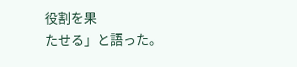役割を果
たせる」と語った。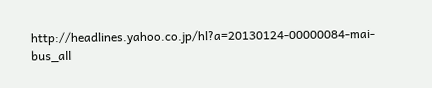http://headlines.yahoo.co.jp/hl?a=20130124-00000084-mai-bus_all